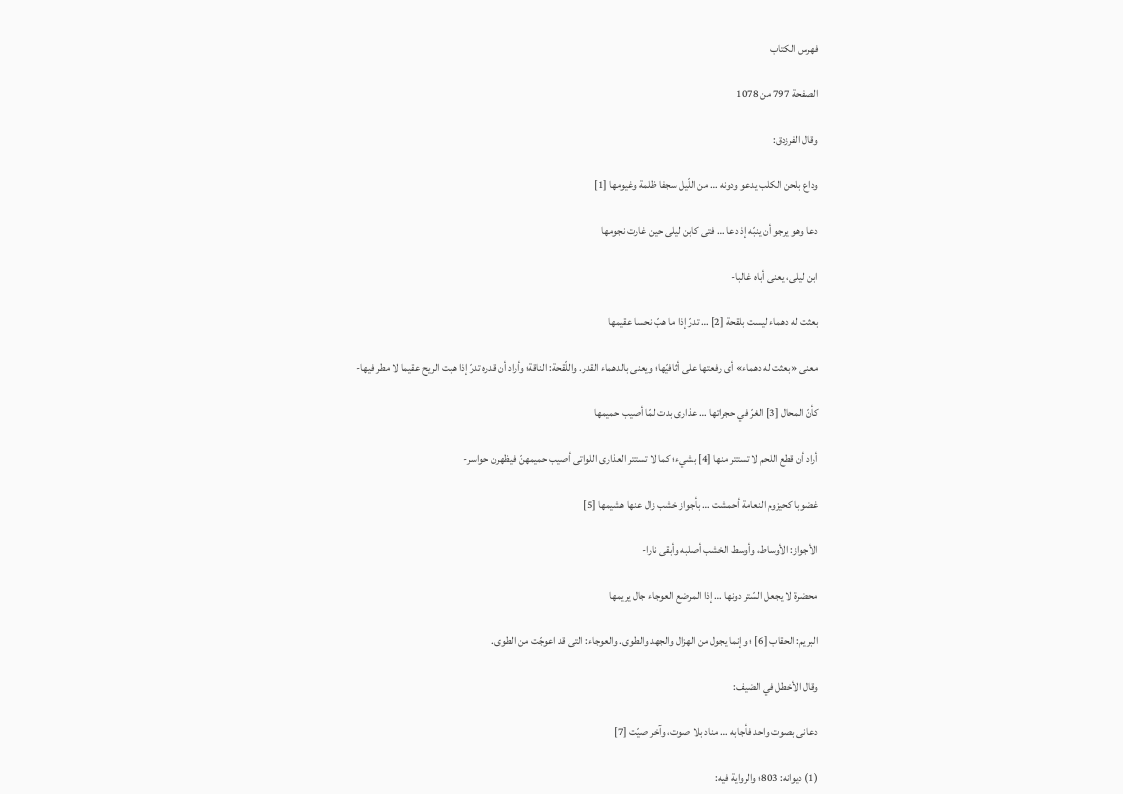فهرس الكتاب

الصفحة 797 من 1078

وقال الفرزدق:

وداع بلحن الكلب يدعو ودونه … من اللّيل سجفا ظلمة وغيومها [1]

دعا وهو يرجو أن ينبّه إذ دعا … فتى كابن ليلى حين غارت نجومها

ابن ليلى، يعنى أباه غالبا-

بعثت له دهماء ليست بلقحة [2] … تدرّ إذا ما هبّ نحسا عقيمها

معنى «بعثت له دهماء» أى رفعتها على أثافيّها؛ ويعنى بالدهماء القدر. واللّقحة: الناقة؛ وأراد أن قدره تدرّ إذا هبت الريح عقيما لا مطر فيها-

كأنّ المحال [3] الغرّ في حجراتها … عذارى بدت لمّا أصيب حميمها

أراد أن قطع اللحم لا تستتر منها [4] بشيء؛ كما لا تستتر العذارى اللواتى أصيب حميمهنّ فيظهرن حواسر-

غضوبا كحيزوم النعامة أحمشت … بأجواز خشب زال عنها هشيمها [5]

الأجواز: الأوساط، وأوسط الخشب أصلبه وأبقى نارا-

محضرة لا يجعل السّتر دونها … إذا المرضع العوجاء جال يريمها

البريم: الحقاب [6] ؛ وإنما يجول من الهزال والجهد والطوى. والعوجاء: التى قد اعوجّت من الطوى.

وقال الأخطل في الضيف:

دعانى بصوت واحد فأجابه … مناد بلا صوت، وآخر صيّت [7]

(1) ديوانه: 803؛ والرواية فيه: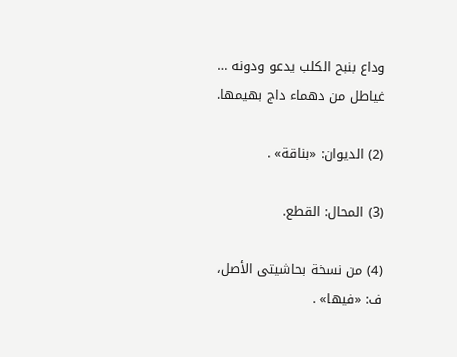وداع بنبح الكلب يدعو ودونه … غياطل من دهماء داج بهيمها.

(2) الديوان: «بناقة» .

(3) المحال: القطع.

(4) من نسخة بحاشيتى الأصل، ف: «فيها» .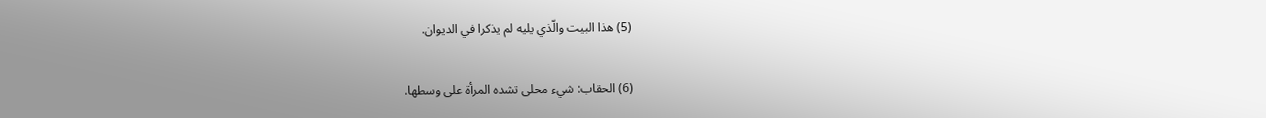(5) هذا البيت والّذي يليه لم يذكرا في الديوان.

(6) الحقاب: شيء محلى تشده المرأة على وسطها.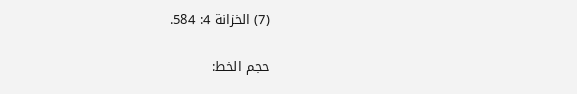(7) الخزانة 4: 584.

حجم الخط: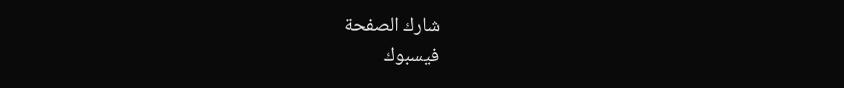شارك الصفحة
فيسبوك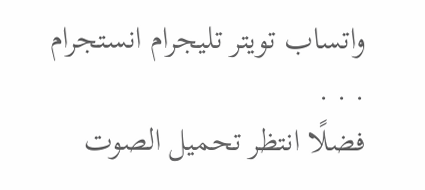واتساب تويتر تليجرام انستجرام
. . .
فضلًا انتظر تحميل الصوت